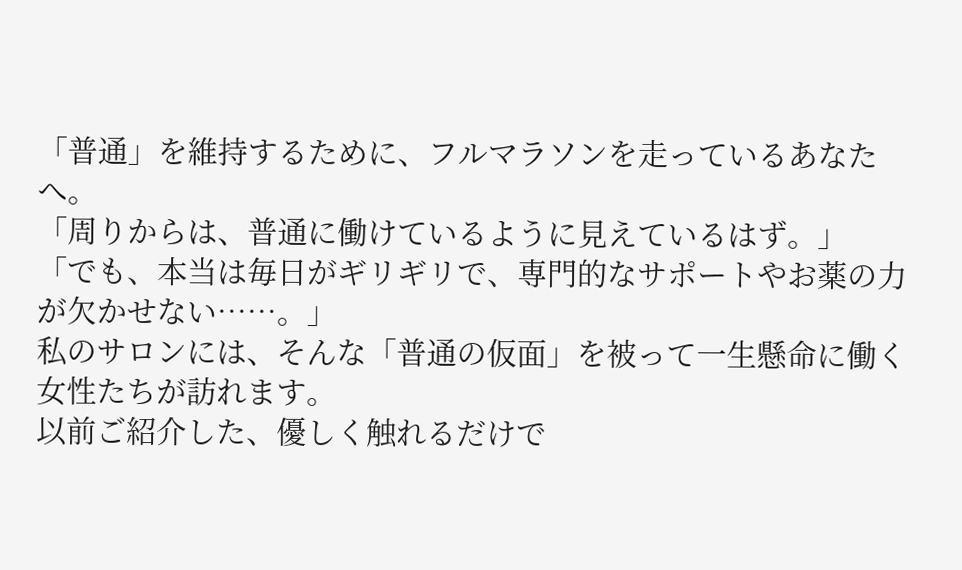「普通」を維持するために、フルマラソンを走っているあなたへ。
「周りからは、普通に働けているように見えているはず。」
「でも、本当は毎日がギリギリで、専門的なサポートやお薬の力が欠かせない……。」
私のサロンには、そんな「普通の仮面」を被って一生懸命に働く女性たちが訪れます。
以前ご紹介した、優しく触れるだけで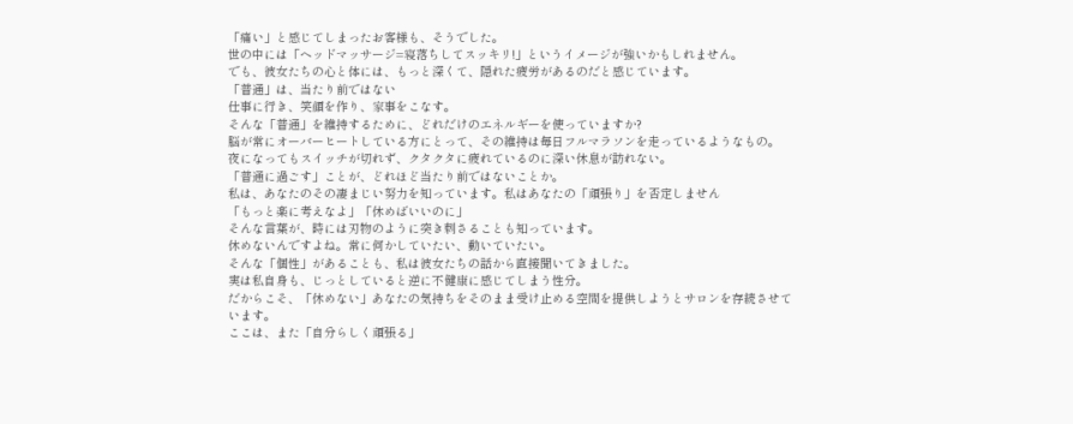「痛い」と感じてしまったお客様も、そうでした。
世の中には「ヘッドマッサージ=寝落ちしてスッキリ!」というイメージが強いかもしれません。
でも、彼女たちの心と体には、もっと深くて、隠れた疲労があるのだと感じています。
「普通」は、当たり前ではない
仕事に行き、笑顔を作り、家事をこなす。
そんな「普通」を維持するために、どれだけのエネルギーを使っていますか?
脳が常にオーバーヒートしている方にとって、その維持は毎日フルマラソンを走っているようなもの。
夜になってもスイッチが切れず、クタクタに疲れているのに深い休息が訪れない。
「普通に過ごす」ことが、どれほど当たり前ではないことか。
私は、あなたのその凄まじい努力を知っています。私はあなたの「頑張り」を否定しません
「もっと楽に考えなよ」「休めばいいのに」
そんな言葉が、時には刃物のように突き刺さることも知っています。
休めないんですよね。常に何かしていたい、動いていたい。
そんな「個性」があることも、私は彼女たちの話から直接聞いてきました。
実は私自身も、じっとしていると逆に不健康に感じてしまう性分。
だからこそ、「休めない」あなたの気持ちをそのまま受け止める空間を提供しようとサロンを存続させています。
ここは、また「自分らしく頑張る」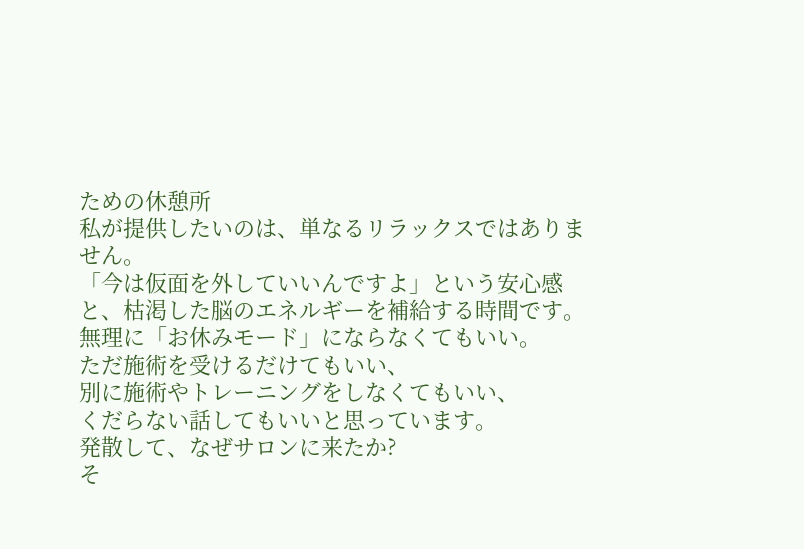ための休憩所
私が提供したいのは、単なるリラックスではありません。
「今は仮面を外していいんですよ」という安心感と、枯渇した脳のエネルギーを補給する時間です。
無理に「お休みモード」にならなくてもいい。
ただ施術を受けるだけてもいい、
別に施術やトレーニングをしなくてもいい、
くだらない話してもいいと思っています。
発散して、なぜサロンに来たか?
そ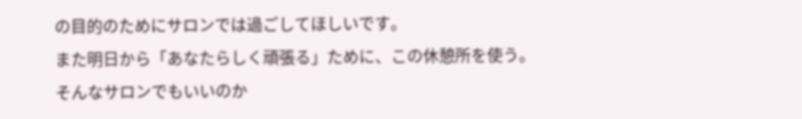の目的のためにサロンでは過ごしてほしいです。
また明日から「あなたらしく頑張る」ために、この休憩所を使う。
そんなサロンでもいいのか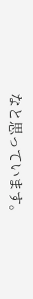なと思っています。